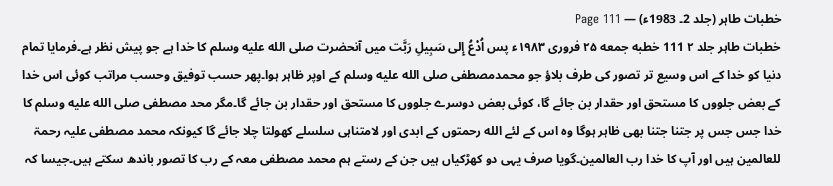خطبات طاہر (جلد 2۔ 1983ء) — Page 111
خطبات طاہر جلد ۲ 111 خطبه جمعه ۲۵ فروری ۱۹۸۳ء پس اُدْعُ إِلى سَبِيلِ رَبَّت میں آنحضرت صلى الله عليه وسلم کا خدا ہے جو پیش نظر ہے۔فرمایا تمام دنیا کو خدا کے اس وسیع تر تصور کی طرف بلاؤ جو محمدمصطفی صلى الله عليه وسلم کے اوپر ظاہر ہوا۔پھر حسب توفیق وحسب مراتب کوئی اس خدا کے بعض جلووں کا مستحق اور حقدار بن جائے گا، کوئی بعض دوسرے جلووں کا مستحق اور حقدار بن جائے گا۔مگر محد مصطفی صلى الله عليه وسلم کا خدا جس جس پر جتنا جتنا بھی ظاہر ہوگا وہ اس کے لئے الله رحمتوں کے ابدی اور لامتناہی سلسلے کھولتا چلا جائے گا کیونکہ محمد مصطفی علیہ رحمۃ للعالمین ہیں اور آپ کا خدا رب العالمین۔گویا صرف یہی دو کھڑکیاں ہیں جن کے رستے ہم محمد مصطفی معہ کے رب کا تصور باندھ سکتے ہیں۔جیسا کہ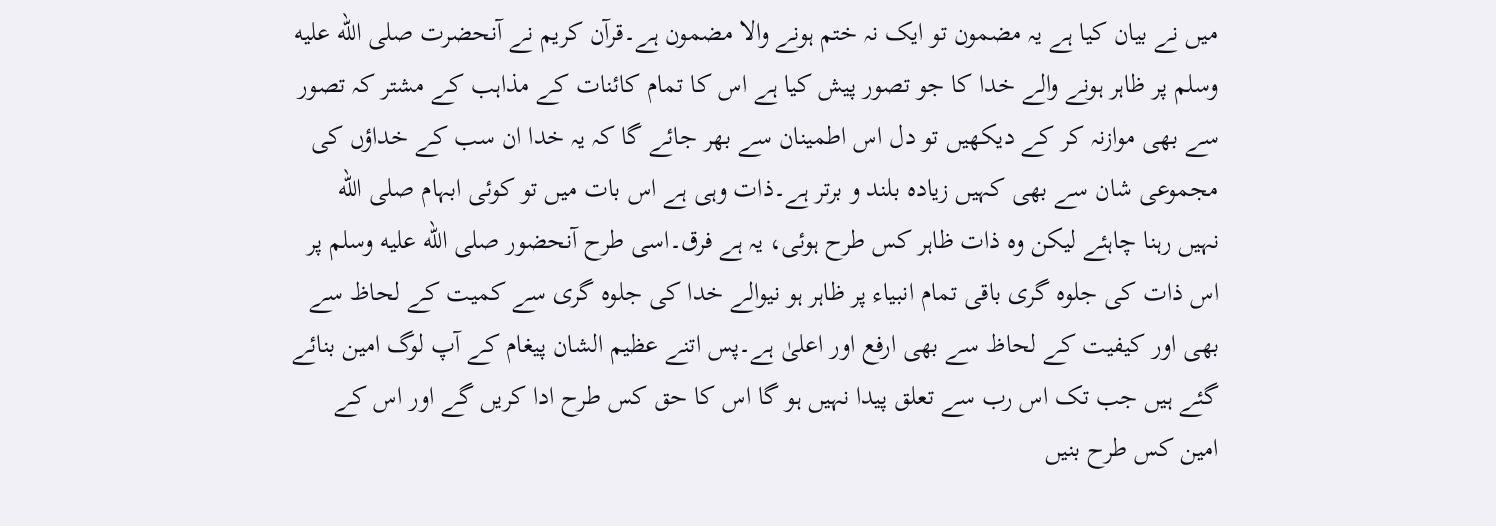میں نے بیان کیا ہے یہ مضمون تو ایک نہ ختم ہونے والا مضمون ہے۔قرآن کریم نے آنحضرت صلى الله عليه وسلم پر ظاہر ہونے والے خدا کا جو تصور پیش کیا ہے اس کا تمام کائنات کے مذاہب کے مشتر کہ تصور سے بھی موازنہ کر کے دیکھیں تو دل اس اطمینان سے بھر جائے گا کہ یہ خدا ان سب کے خداؤں کی مجموعی شان سے بھی کہیں زیادہ بلند و برتر ہے۔ذات وہی ہے اس بات میں تو کوئی ابہام صلى الله نہیں رہنا چاہئے لیکن وہ ذات ظاہر کس طرح ہوئی، یہ ہے فرق۔اسی طرح آنحضور صلى الله عليه وسلم پر اس ذات کی جلوہ گری باقی تمام انبیاء پر ظاہر ہو نیوالے خدا کی جلوہ گری سے کمیت کے لحاظ سے بھی اور کیفیت کے لحاظ سے بھی ارفع اور اعلیٰ ہے۔پس اتنے عظیم الشان پیغام کے آپ لوگ امین بنائے گئے ہیں جب تک اس رب سے تعلق پیدا نہیں ہو گا اس کا حق کس طرح ادا کریں گے اور اس کے امین کس طرح بنیں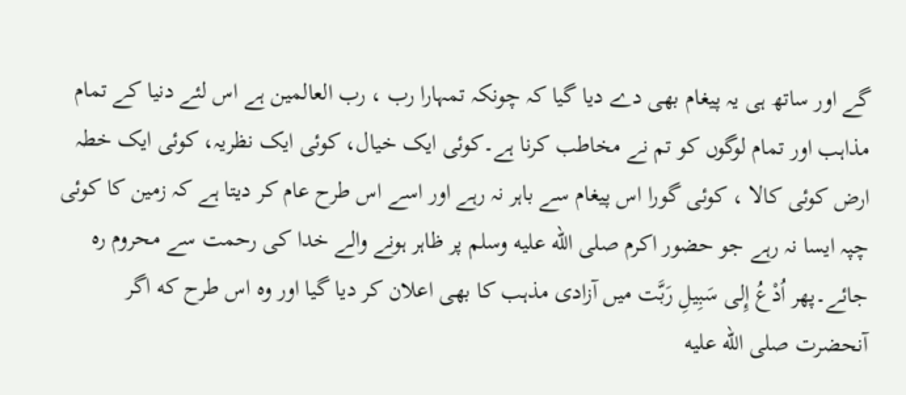گے اور ساتھ ہی یہ پیغام بھی دے دیا گیا کہ چونکہ تمہارا رب ، رب العالمین ہے اس لئے دنیا کے تمام مذاہب اور تمام لوگوں کو تم نے مخاطب کرنا ہے۔کوئی ایک خیال، کوئی ایک نظریہ، کوئی ایک خطہ ارض کوئی کالا ، کوئی گورا اس پیغام سے باہر نہ رہے اور اسے اس طرح عام کر دیتا ہے کہ زمین کا کوئی چپہ ایسا نہ رہے جو حضور اکرم صلى الله عليه وسلم پر ظاہر ہونے والے خدا کی رحمت سے محروم رہ جائے۔پھر اُدْعُ إِلى سَبِيلِ رَبَّت میں آزادی مذہب کا بھی اعلان کر دیا گیا اور وہ اس طرح که اگر آنحضرت صلى الله عليه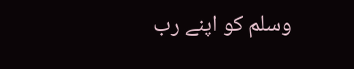وسلم کو اپنے رب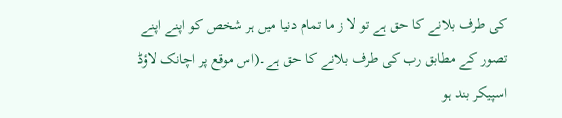کی طرف بلانے کا حق ہے تو لا ز ما تمام دنیا میں ہر شخص کو اپنے اپنے تصور کے مطابق رب کی طرف بلانے کا حق ہے۔(اس موقع پر اچانک لاؤڈ اسپیکر بند ہو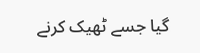گیا جسے ٹھیک کرنے